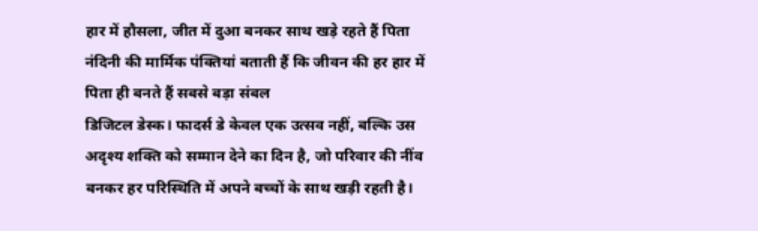हार में हौसला, जीत में दुआ बनकर साथ खड़े रहते हैं पिता
नंदिनी की मार्मिक पंक्तियां बताती हैं कि जीवन की हर हार में पिता ही बनते हैं सबसे बड़ा संबल
डिजिटल डेस्क। फादर्स डे केवल एक उत्सव नहीं, बल्कि उस अदृश्य शक्ति को सम्मान देने का दिन है, जो परिवार की नींव बनकर हर परिस्थिति में अपने बच्चों के साथ खड़ी रहती है।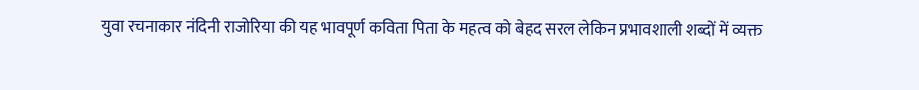युवा रचनाकार नंदिनी राजोरिया की यह भावपूर्ण कविता पिता के महत्व को बेहद सरल लेकिन प्रभावशाली शब्दों में व्यक्त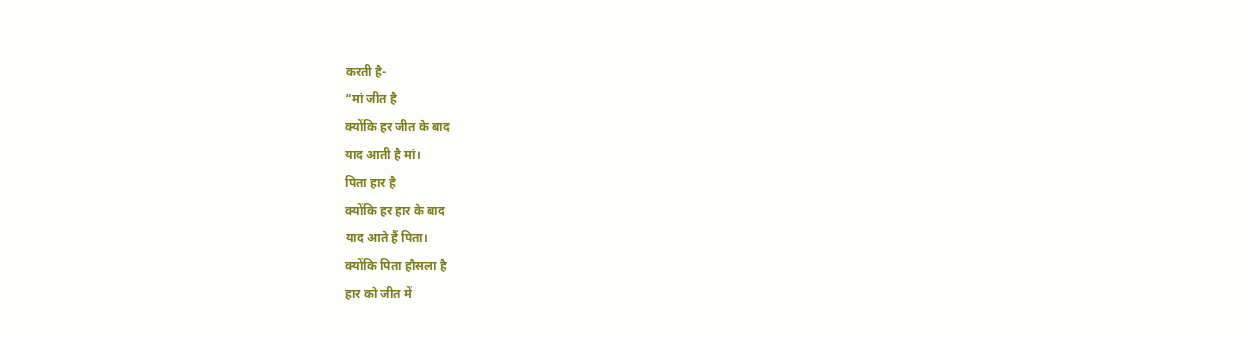करती है-
“मां जीत है
क्योंकि हर जीत के बाद
याद आती है मां।
पिता हार है
क्योंकि हर हार के बाद
याद आते हैं पिता।
क्योंकि पिता हौसला है
हार को जीत में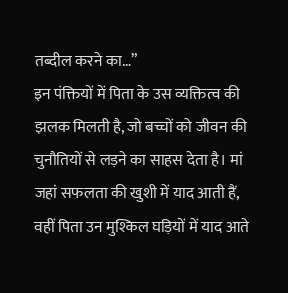तब्दील करने का…”
इन पंक्तियों में पिता के उस व्यक्तित्व की झलक मिलती है, जो बच्चों को जीवन की चुनौतियों से लड़ने का साहस देता है। मां जहां सफलता की खुशी में याद आती हैं, वहीं पिता उन मुश्किल घड़ियों में याद आते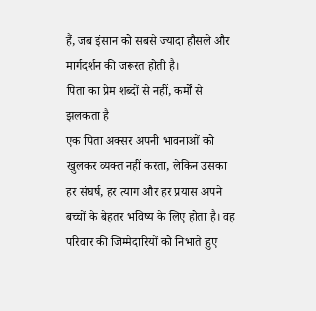हैं, जब इंसान को सबसे ज्यादा हौसले और मार्गदर्शन की जरूरत होती है।
पिता का प्रेम शब्दों से नहीं, कर्मों से झलकता है
एक पिता अक्सर अपनी भावनाओं को खुलकर व्यक्त नहीं करता, लेकिन उसका हर संघर्ष, हर त्याग और हर प्रयास अपने बच्चों के बेहतर भविष्य के लिए होता है। वह परिवार की जिम्मेदारियों को निभाते हुए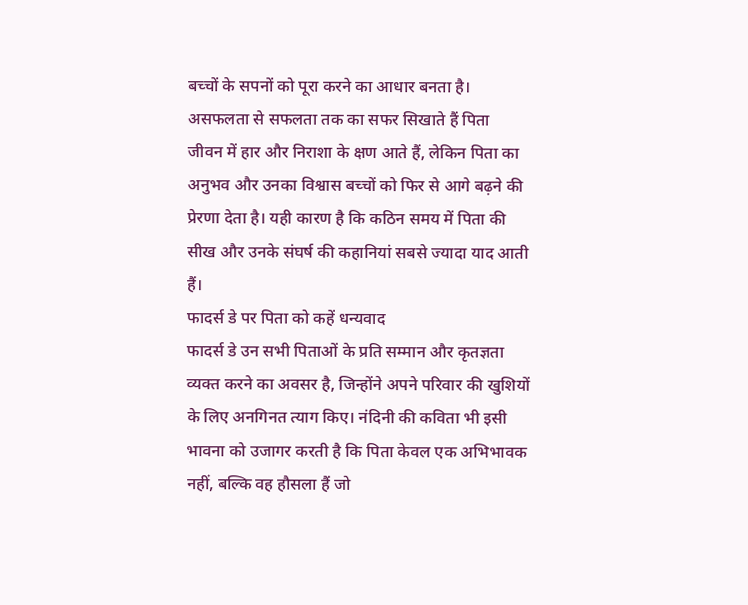बच्चों के सपनों को पूरा करने का आधार बनता है।
असफलता से सफलता तक का सफर सिखाते हैं पिता
जीवन में हार और निराशा के क्षण आते हैं, लेकिन पिता का अनुभव और उनका विश्वास बच्चों को फिर से आगे बढ़ने की प्रेरणा देता है। यही कारण है कि कठिन समय में पिता की सीख और उनके संघर्ष की कहानियां सबसे ज्यादा याद आती हैं।
फादर्स डे पर पिता को कहें धन्यवाद
फादर्स डे उन सभी पिताओं के प्रति सम्मान और कृतज्ञता व्यक्त करने का अवसर है, जिन्होंने अपने परिवार की खुशियों के लिए अनगिनत त्याग किए। नंदिनी की कविता भी इसी भावना को उजागर करती है कि पिता केवल एक अभिभावक नहीं, बल्कि वह हौसला हैं जो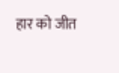हार को जीत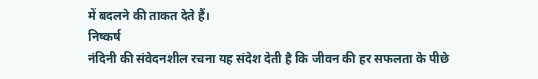में बदलने की ताकत देते हैं।
निष्कर्ष
नंदिनी की संवेदनशील रचना यह संदेश देती है कि जीवन की हर सफलता के पीछे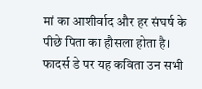मां का आशीर्वाद और हर संघर्ष के पीछे पिता का हौसला होता है। फादर्स डे पर यह कविता उन सभी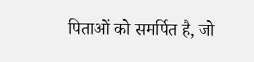पिताओं को समर्पित है, जो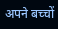अपने बच्चों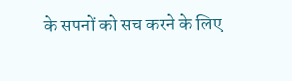के सपनों को सच करने के लिए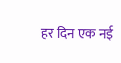हर दिन एक नई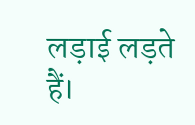लड़ाई लड़ते हैं।